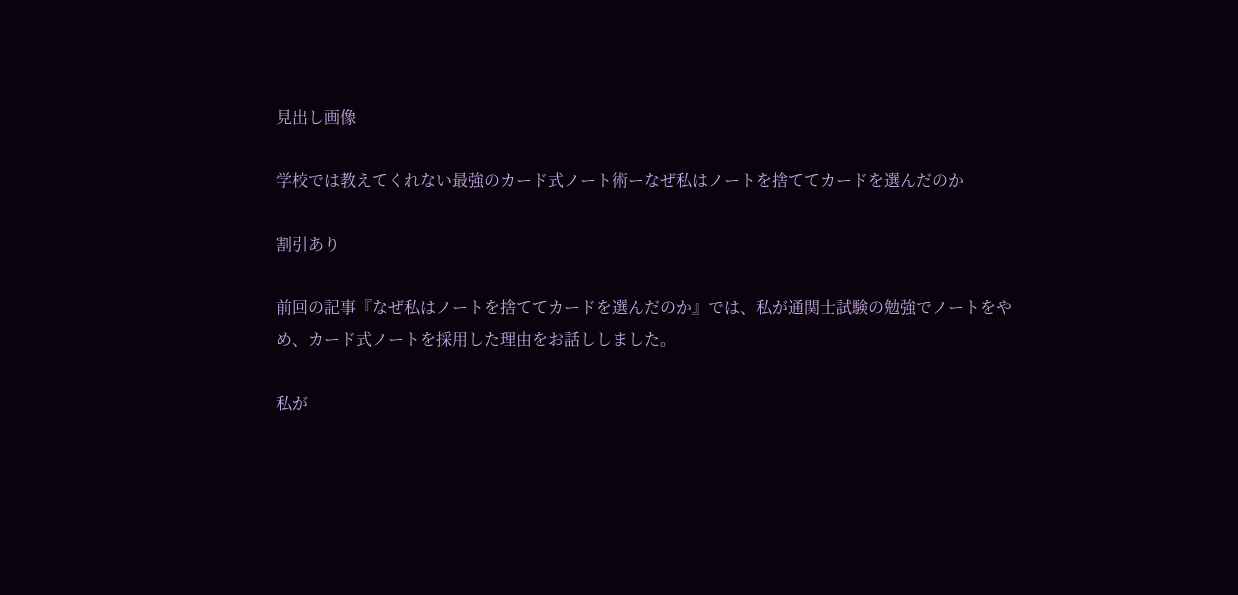見出し画像

学校では教えてくれない最強のカード式ノート術ーなぜ私はノートを捨ててカードを選んだのか

割引あり

前回の記事『なぜ私はノートを捨ててカードを選んだのか』では、私が通関士試験の勉強でノートをやめ、カード式ノートを採用した理由をお話ししました。

私が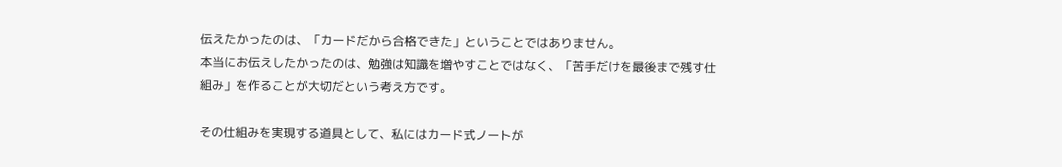伝えたかったのは、「カードだから合格できた」ということではありません。
本当にお伝えしたかったのは、勉強は知識を増やすことではなく、「苦手だけを最後まで残す仕組み」を作ることが大切だという考え方です。

その仕組みを実現する道具として、私にはカード式ノートが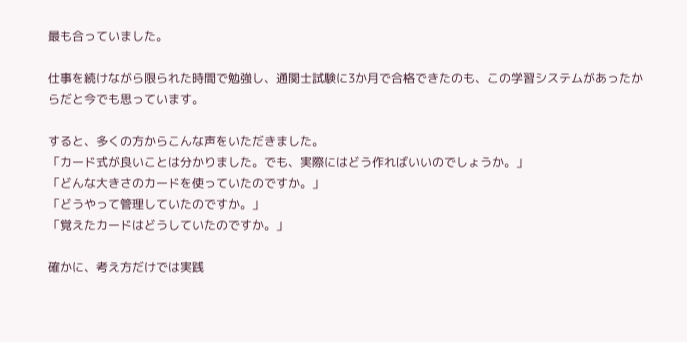最も合っていました。

仕事を続けながら限られた時間で勉強し、通関士試験に3か月で合格できたのも、この学習システムがあったからだと今でも思っています。

すると、多くの方からこんな声をいただきました。
「カード式が良いことは分かりました。でも、実際にはどう作ればいいのでしょうか。」
「どんな大きさのカードを使っていたのですか。」
「どうやって管理していたのですか。」
「覚えたカードはどうしていたのですか。」

確かに、考え方だけでは実践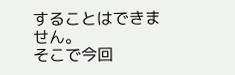することはできません。
そこで今回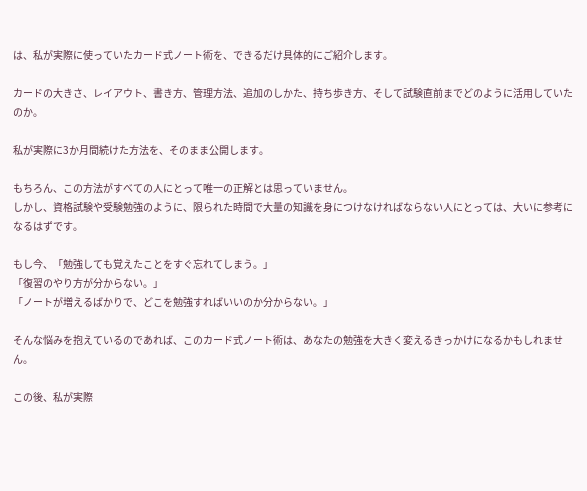は、私が実際に使っていたカード式ノート術を、できるだけ具体的にご紹介します。

カードの大きさ、レイアウト、書き方、管理方法、追加のしかた、持ち歩き方、そして試験直前までどのように活用していたのか。

私が実際に3か月間続けた方法を、そのまま公開します。

もちろん、この方法がすべての人にとって唯一の正解とは思っていません。
しかし、資格試験や受験勉強のように、限られた時間で大量の知識を身につけなければならない人にとっては、大いに参考になるはずです。

もし今、「勉強しても覚えたことをすぐ忘れてしまう。」
「復習のやり方が分からない。」
「ノートが増えるばかりで、どこを勉強すればいいのか分からない。」

そんな悩みを抱えているのであれば、このカード式ノート術は、あなたの勉強を大きく変えるきっかけになるかもしれません。

この後、私が実際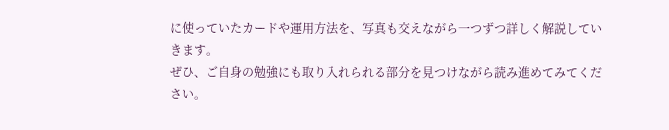に使っていたカードや運用方法を、写真も交えながら一つずつ詳しく解説していきます。
ぜひ、ご自身の勉強にも取り入れられる部分を見つけながら読み進めてみてください。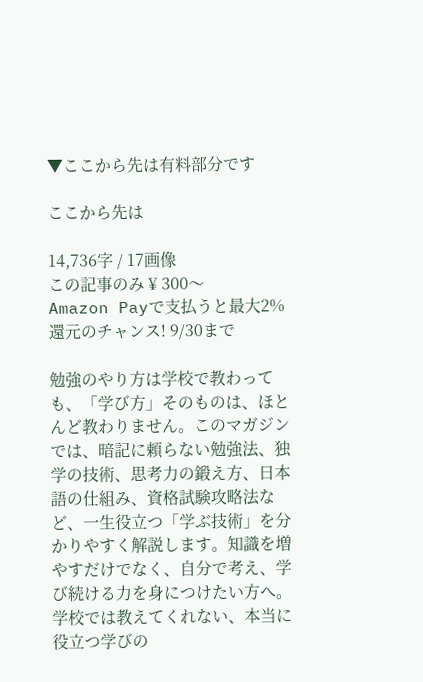▼ここから先は有料部分です

ここから先は

14,736字 / 17画像
この記事のみ ¥ 300〜
Amazon Payで支払うと最大2%還元のチャンス! 9/30まで

勉強のやり方は学校で教わっても、「学び方」そのものは、ほとんど教わりません。このマガジンでは、暗記に頼らない勉強法、独学の技術、思考力の鍛え方、日本語の仕組み、資格試験攻略法など、一生役立つ「学ぶ技術」を分かりやすく解説します。知識を増やすだけでなく、自分で考え、学び続ける力を身につけたい方へ。学校では教えてくれない、本当に役立つ学びの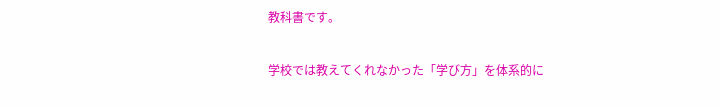教科書です。

学校では教えてくれなかった「学び方」を体系的に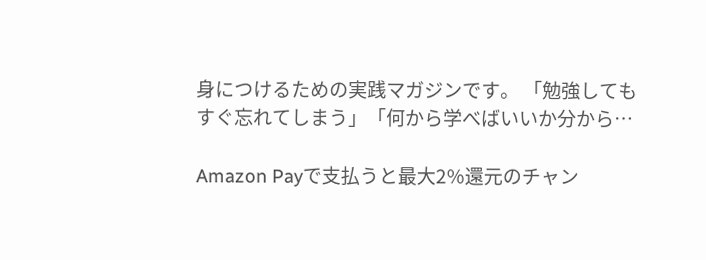身につけるための実践マガジンです。 「勉強してもすぐ忘れてしまう」「何から学べばいいか分から…

Amazon Payで支払うと最大2%還元のチャン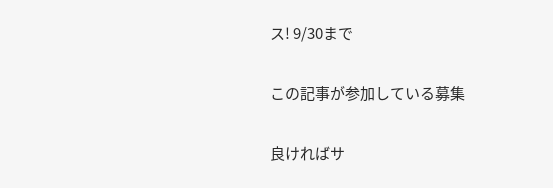ス! 9/30まで

この記事が参加している募集

良ければサ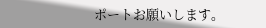ポートお願いします。